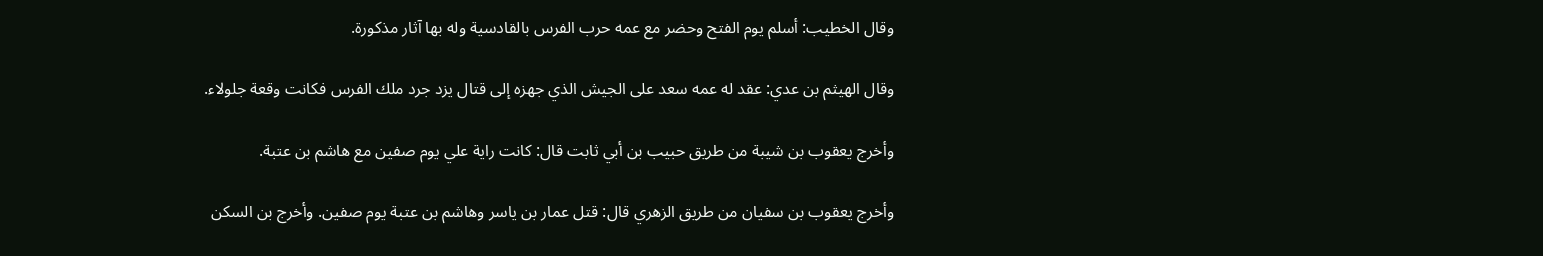وقال الخطيب: أسلم يوم الفتح وحضر مع عمه حرب الفرس بالقادسية وله بها آثار مذكورة.

وقال الهيثم بن عدي: عقد له عمه سعد على الجيش الذي جهزه إلى قتال يزد جرد ملك الفرس فكانت وقعة جلولاء.

وأخرج يعقوب بن شيبة من طريق حبيب بن أبي ثابت قال: كانت راية علي يوم صفين مع هاشم بن عتبة.

وأخرج يعقوب بن سفيان من طريق الزهري قال: قتل عمار بن ياسر وهاشم بن عتبة يوم صفين. وأخرج بن السكن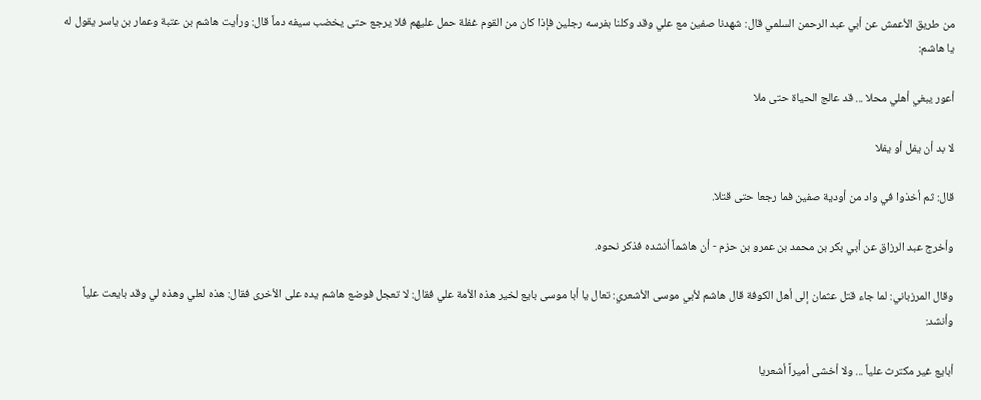من طريق الأعمش عن أبي عبد الرحمن السلمي قال: شهدنا صفين مع علي وقد وكلنا بفرسه رجلين فإذا كان من القوم غفلة حمل عليهم فلا يرجع حتى يخضب سيفه دماً قال: ورأيت هاشم بن عتبة وعمار بن ياسر يقول له يا هاشم:

أعور يبغي أهلي محلا ... قد عالج الحياة حتى ملا

لا بد أن يفل أو يفلا

قال: ثم أخذوا في واد من أودية صفين فما رجعا حتى قتلا.

وأخرج عبد الرزاق عن أبي بكر بن محمد بن عمرو بن حزم - أن هاشماً أنشده فذكر نحوه.

وقال المرزباني: لما جاء قتل عثمان إلى أهل الكوفة قال هاشم لأبي موسى الأشعري: تعال يا أبا موسى بايع لخير هذه الأمة علي فقال: لا تعجل فوضع هاشم يده على الأخرى فقال: هذه لعلي وهذه لي وقد بايعت علياً وأنشد:

أبايع غير مكترث علياً ... ولا أخشى أميراً أشعريا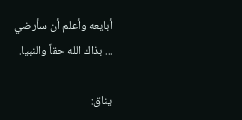أبايعه وأعلم أن سأرضي ... بذاك الله حقاً والنبيا.

يناق: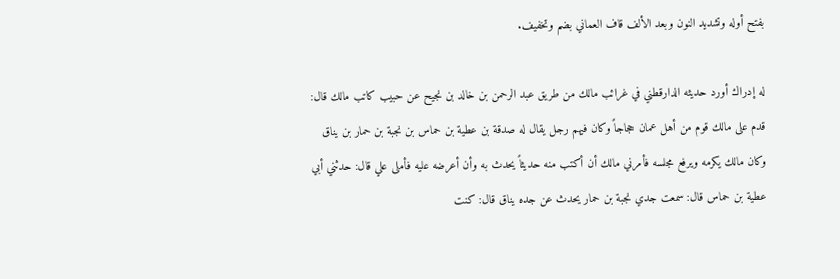بفتح أوله وتشديد النون وبعد الألف قاف العماني بضم وتخفيف.

له إدراك أورد حديثه الدارقطني في غرائب مالك من طريق عبد الرحمن بن خالد بن نجيح عن حبيب كاتب مالك قال: قدم على مالك قوم من أهل عمان حجاجاً وكان فيهم رجل يقال له صدقة بن عطية بن حماس بن نجبة بن حمار بن يناق وكان مالك يكرمه ويرفع مجلسه فأمرني مالك أن أكتب منه حديثاً يحدث به وأن أعرضه عليه فأملى علي قال: حدثني أبي عطية بن حماس قال: سمعت جدي نجبة بن حمار يحدث عن جده يناق قال: كنت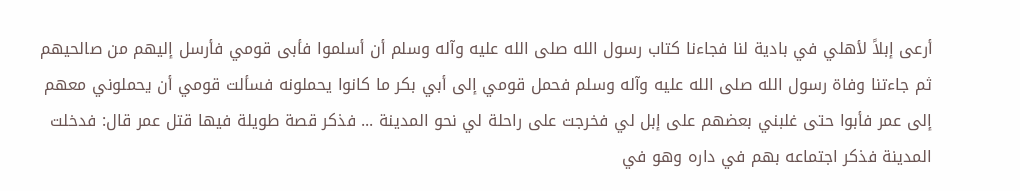أرعى إبلاً لأهلي في بادية لنا فجاءنا كتاب رسول الله صلى الله عليه وآله وسلم أن أسلموا فأبى قومي فأرسل إليهم من صالحيهم ثم جاءتنا وفاة رسول الله صلى الله عليه وآله وسلم فحمل قومي إلى أبي بكر ما كانوا يحملونه فسألت قومي أن يحملوني معهم إلى عمر فأبوا حتى غلبني بعضهم على إبل لي فخرجت على راحلة لي نحو المدينة ... فذكر قصة طويلة فيها قتل عمر قال: فدخلت المدينة فذكر اجتماعه بهم في داره وهو في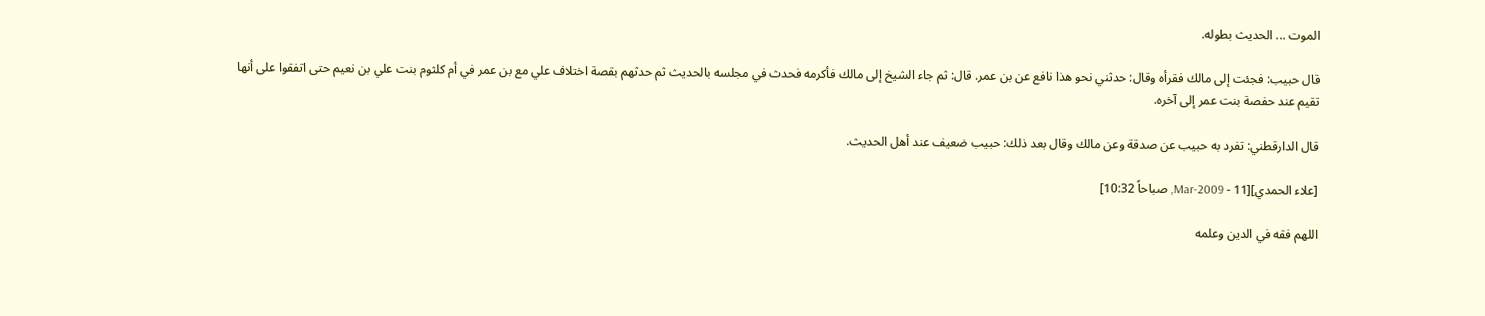الموت ... الحديث بطوله.

قال حبيب: فجئت إلى مالك فقرأه وقال: حدثني نحو هذا نافع عن بن عمر. قال: ثم جاء الشيخ إلى مالك فأكرمه فحدث في مجلسه بالحديث ثم حدثهم بقصة اختلاف علي مع بن عمر في أم كلثوم بنت علي بن نعيم حتى اتفقوا على أنها تقيم عند حفصة بنت عمر إلى آخره.

قال الدارقطني: تفرد به حبيب عن صدقة وعن مالك وقال بعد ذلك: حبيب ضعيف عند أهل الحديث.

[علاء الحمدي][11 - Mar-2009, صباحاً 10:32]

اللهم فقه في الدين وعلمه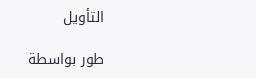التأويل

طور بواسطة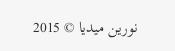نورين ميديا © 2015